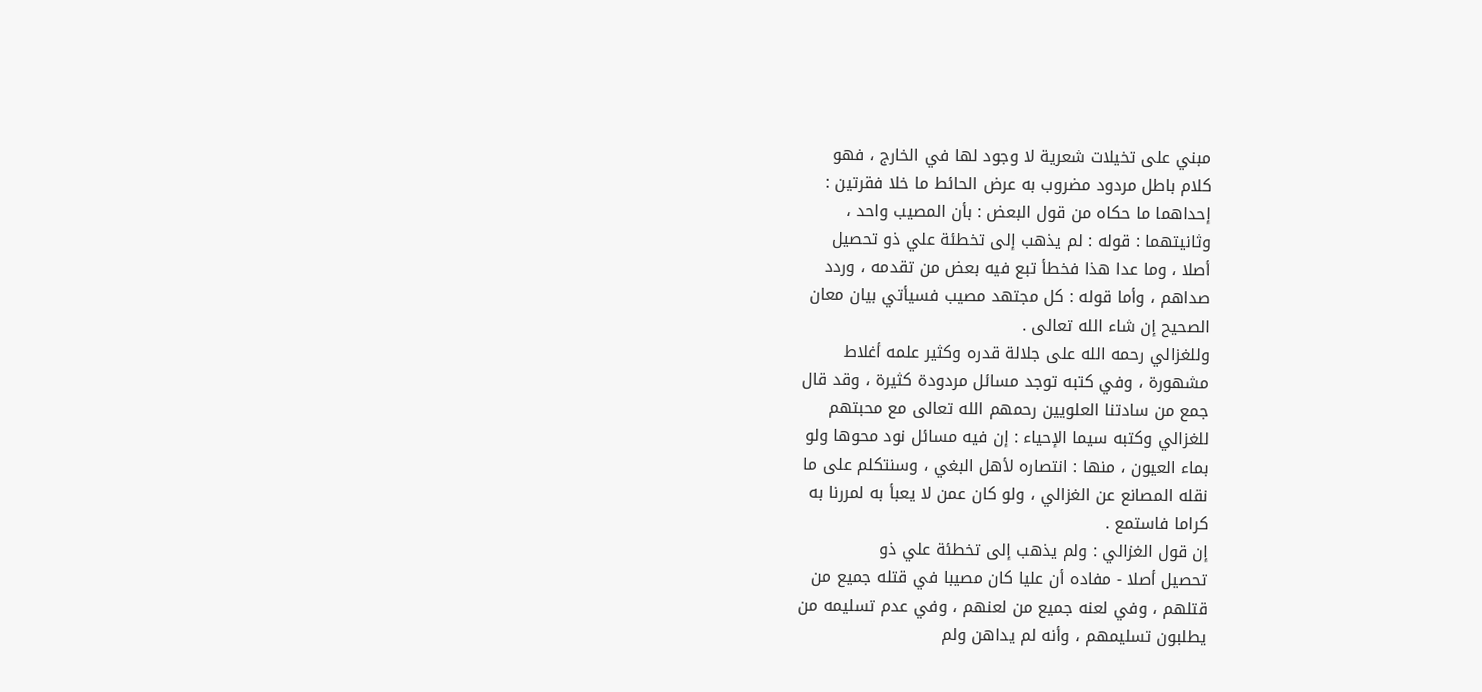مبني على تخيلات شعرية لا وجود لها في الخارج ، فهو
كلام باطل مردود مضروب به عرض الحائط ما خلا فقرتين :
إحداهما ما حكاه من قول البعض : بأن المصيب واحد ،
وثانيتهما : قوله : لم يذهب إلى تخطئة علي ذو تحصيل
أصلا ، وما عدا هذا فخطأ تبع فيه بعض من تقدمه ، وردد
صداهم ، وأما قوله : كل مجتهد مصيب فسيأتي بيان معان
الصحيح إن شاء الله تعالى .
وللغزالي رحمه الله على جلالة قدره وكثير علمه أغلاط
مشهورة ، وفي كتبه توجد مسائل مردودة كثيرة ، وقد قال
جمع من سادتنا العلويين رحمهم الله تعالى مع محبتهم
للغزالي وكتبه سيما الإحياء : إن فيه مسائل نود محوها ولو
بماء العيون ، منها : انتصاره لأهل البغي ، وسنتكلم على ما
نقله المصانع عن الغزالي ، ولو كان عمن لا يعبأ به لمررنا به
كراما فاستمع .
إن قول الغزالي : ولم يذهب إلى تخطئة علي ذو
تحصيل أصلا - مفاده أن عليا كان مصيبا في قتله جميع من
قتلهم ، وفي لعنه جميع من لعنهم ، وفي عدم تسليمه من
يطلبون تسليمهم ، وأنه لم يداهن ولم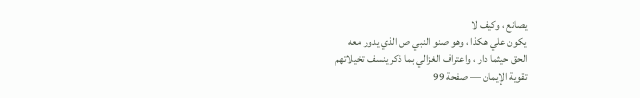يصانع ، وكيف لا
يكون علي هكذا ، وهو صنو النبي ص الذي يدور معه
الحق حيثما دار ، واعتراف الغزالي بما ذكر ينسف تخيلاتهم
تقوية الإيمان — صفحة 99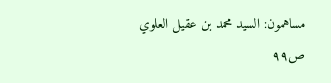مساهمون: السيد محمد بن عقيل العلوي
ص٩٩